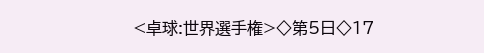<卓球:世界選手権>◇第5日◇17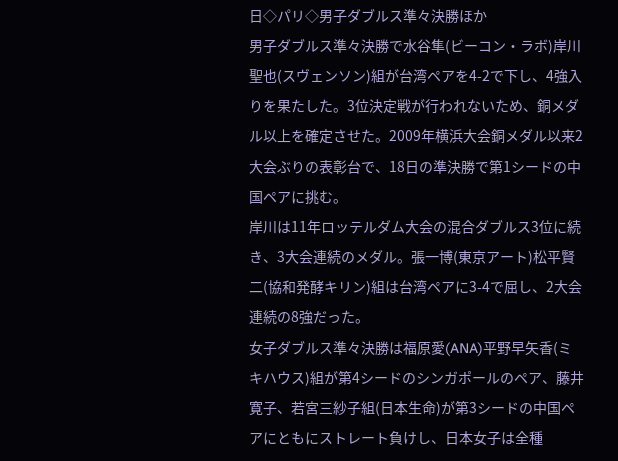日◇パリ◇男子ダブルス準々決勝ほか
男子ダブルス準々決勝で水谷隼(ビーコン・ラボ)岸川聖也(スヴェンソン)組が台湾ペアを4-2で下し、4強入りを果たした。3位決定戦が行われないため、銅メダル以上を確定させた。2009年横浜大会銅メダル以来2大会ぶりの表彰台で、18日の準決勝で第1シードの中国ペアに挑む。
岸川は11年ロッテルダム大会の混合ダブルス3位に続き、3大会連続のメダル。張一博(東京アート)松平賢二(協和発酵キリン)組は台湾ペアに3-4で屈し、2大会連続の8強だった。
女子ダブルス準々決勝は福原愛(ANA)平野早矢香(ミキハウス)組が第4シードのシンガポールのペア、藤井寛子、若宮三紗子組(日本生命)が第3シードの中国ペアにともにストレート負けし、日本女子は全種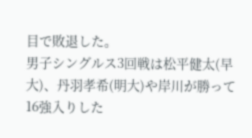目で敗退した。
男子シングルス3回戦は松平健太(早大)、丹羽孝希(明大)や岸川が勝って16強入りした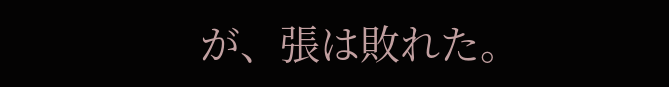が、張は敗れた。